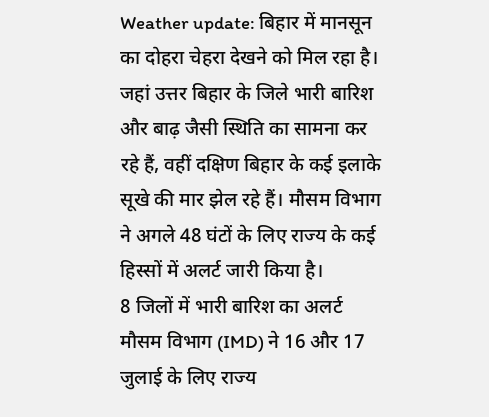Weather update: बिहार में मानसून का दोहरा चेहरा देखने को मिल रहा है। जहां उत्तर बिहार के जिले भारी बारिश और बाढ़ जैसी स्थिति का सामना कर रहे हैं, वहीं दक्षिण बिहार के कई इलाके सूखे की मार झेल रहे हैं। मौसम विभाग ने अगले 48 घंटों के लिए राज्य के कई हिस्सों में अलर्ट जारी किया है।
8 जिलों में भारी बारिश का अलर्ट
मौसम विभाग (IMD) ने 16 और 17 जुलाई के लिए राज्य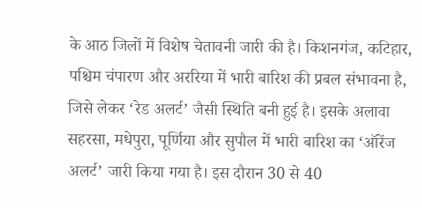के आठ जिलों में विशेष चेतावनी जारी की है। किशनगंज, कटिहार, पश्चिम चंपारण और अररिया में भारी बारिश की प्रबल संभावना है, जिसे लेकर ‘रेड अलर्ट’ जैसी स्थिति बनी हुई है। इसके अलावा सहरसा, मधेपुरा, पूर्णिया और सुपौल में भारी बारिश का ‘ऑरेंज अलर्ट’ जारी किया गया है। इस दौरान 30 से 40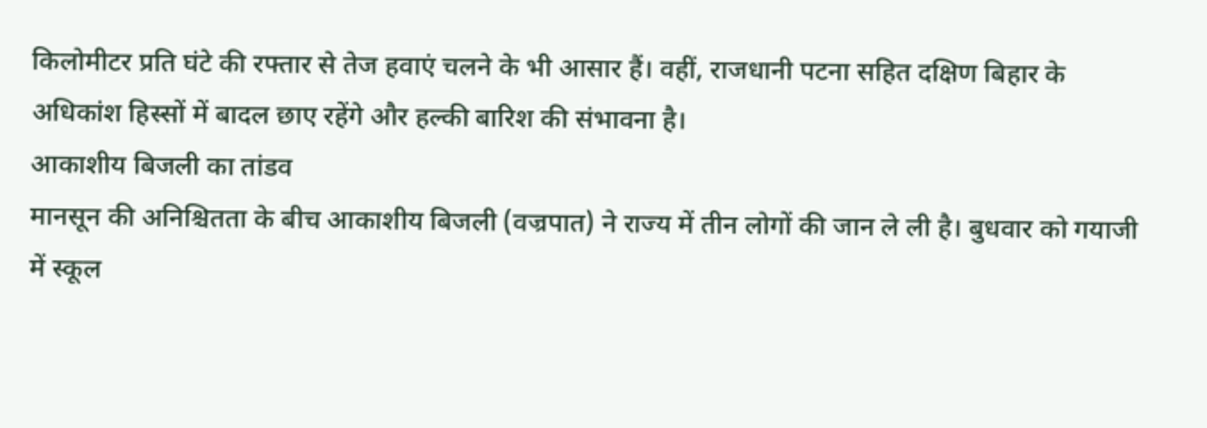किलोमीटर प्रति घंटे की रफ्तार से तेज हवाएं चलने के भी आसार हैं। वहीं, राजधानी पटना सहित दक्षिण बिहार के अधिकांश हिस्सों में बादल छाए रहेंगे और हल्की बारिश की संभावना है।
आकाशीय बिजली का तांडव
मानसून की अनिश्चितता के बीच आकाशीय बिजली (वज्रपात) ने राज्य में तीन लोगों की जान ले ली है। बुधवार को गयाजी में स्कूल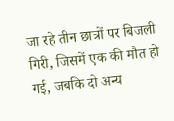जा रहे तीन छात्रों पर बिजली गिरी, जिसमें एक की मौत हो गई, जबकि दो अन्य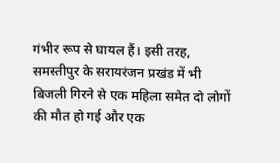गंभीर रूप से घायल हैं। इसी तरह, समस्तीपुर के सरायरंजन प्रखंड में भी बिजली गिरने से एक महिला समेत दो लोगों की मौत हो गई और एक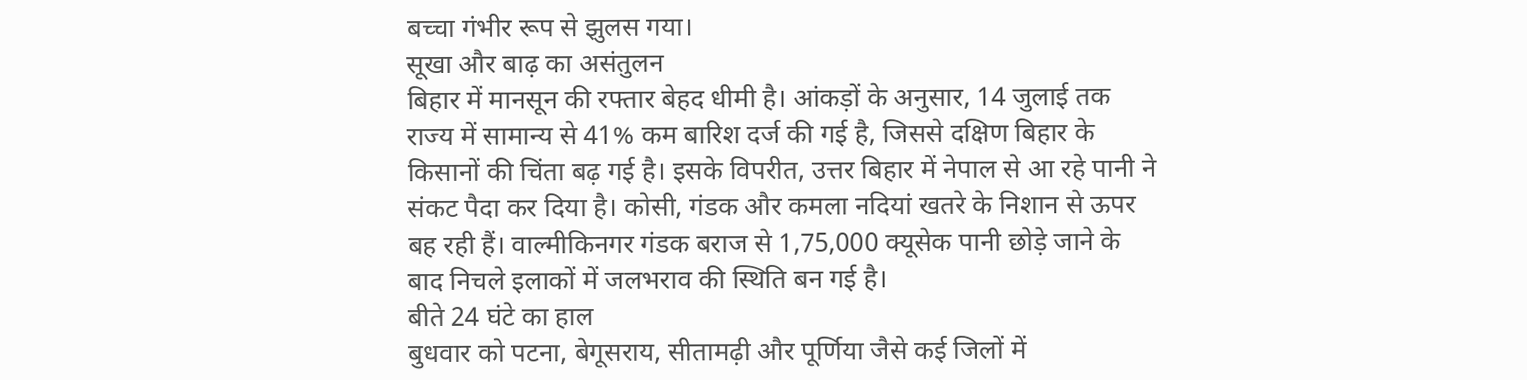बच्चा गंभीर रूप से झुलस गया।
सूखा और बाढ़ का असंतुलन
बिहार में मानसून की रफ्तार बेहद धीमी है। आंकड़ों के अनुसार, 14 जुलाई तक राज्य में सामान्य से 41% कम बारिश दर्ज की गई है, जिससे दक्षिण बिहार के किसानों की चिंता बढ़ गई है। इसके विपरीत, उत्तर बिहार में नेपाल से आ रहे पानी ने संकट पैदा कर दिया है। कोसी, गंडक और कमला नदियां खतरे के निशान से ऊपर बह रही हैं। वाल्मीकिनगर गंडक बराज से 1,75,000 क्यूसेक पानी छोड़े जाने के बाद निचले इलाकों में जलभराव की स्थिति बन गई है।
बीते 24 घंटे का हाल
बुधवार को पटना, बेगूसराय, सीतामढ़ी और पूर्णिया जैसे कई जिलों में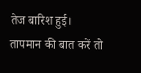तेज बारिश हुई। तापमान की बात करें तो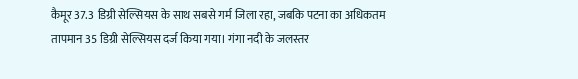कैमूर 37.3 डिग्री सेल्सियस के साथ सबसे गर्म जिला रहा, जबकि पटना का अधिकतम तापमान 35 डिग्री सेल्सियस दर्ज किया गया। गंगा नदी के जलस्तर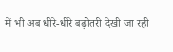में भी अब धीरे-धीरे बढ़ोतरी देखी जा रही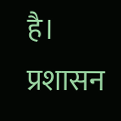है। प्रशासन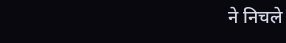ने निचले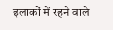इलाकों में रहने वाले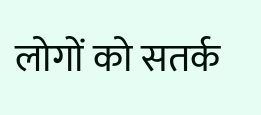लोगों को सतर्क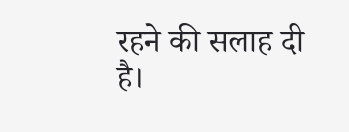रहने की सलाह दी है।